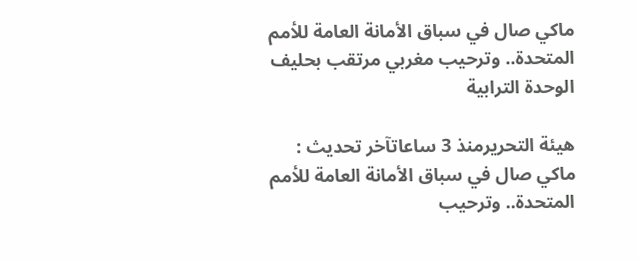ماكي صال في سباق الأمانة العامة للأمم المتحدة.. وترحيب مغربي مرتقب بحليف الوحدة الترابية

هيئة التحريرمنذ 3 ساعاتآخر تحديث :
ماكي صال في سباق الأمانة العامة للأمم المتحدة.. وترحيب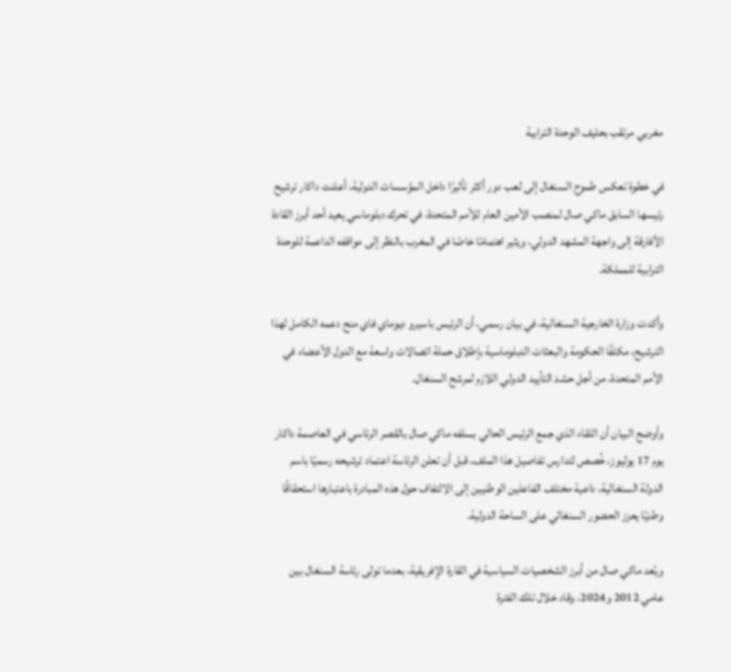مغربي مرتقب بحليف الوحدة الترابية

في خطوة تعكس طموح السنغال إلى لعب دور أكثر تأثيرًا داخل المؤسسات الدولية، أعلنت داكار ترشيح رئيسها السابق ماكي صال لمنصب الأمين العام للأمم المتحدة، في تحرك دبلوماسي يعيد أحد أبرز القادة الأفارقة إلى واجهة المشهد الدولي، ويثير اهتمامًا خاصًا في المغرب بالنظر إلى مواقفه الداعمة للوحدة الترابية للمملكة.

وأكدت وزارة الخارجية السنغالية، في بيان رسمي، أن الرئيس باسيرو ديوماي فاي منح دعمه الكامل لهذا الترشيح، مكلفًا الحكومة والبعثات الدبلوماسية بإطلاق حملة اتصالات واسعة مع الدول الأعضاء في الأمم المتحدة، من أجل حشد التأييد الدولي اللازم لمرشح السنغال.

وأوضح البيان أن اللقاء الذي جمع الرئيس الحالي بسلفه ماكي صال بالقصر الرئاسي في العاصمة داكار يوم 17 يوليوز، خُصص لتدارس تفاصيل هذا الملف، قبل أن تعلن الرئاسة اعتماد ترشيحه رسميًا باسم الدولة السنغالية، داعية مختلف الفاعلين الوطنيين إلى الالتفاف حول هذه المبادرة باعتبارها استحقاقًا وطنيًا يعزز الحضور السنغالي على الساحة الدولية.

ويُعد ماكي صال من أبرز الشخصيات السياسية في القارة الإفريقية، بعدما تولى رئاسة السنغال بين عامي 2012 و2024، وقاد خلال تلك الفترة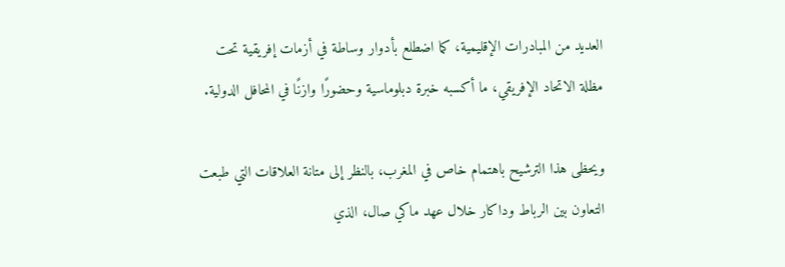العديد من المبادرات الإقليمية، كما اضطلع بأدوار وساطة في أزمات إفريقية تحت مظلة الاتحاد الإفريقي، ما أكسبه خبرة دبلوماسية وحضورًا وازنًا في المحافل الدولية.

ويحظى هذا الترشيح باهتمام خاص في المغرب، بالنظر إلى متانة العلاقات التي طبعت التعاون بين الرباط وداكار خلال عهد ماكي صال، الذي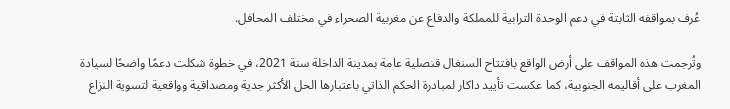عُرف بمواقفه الثابتة في دعم الوحدة الترابية للمملكة والدفاع عن مغربية الصحراء في مختلف المحافل.

وتُرجمت هذه المواقف على أرض الواقع بافتتاح السنغال قنصلية عامة بمدينة الداخلة سنة 2021، في خطوة شكلت دعمًا واضحًا لسيادة المغرب على أقاليمه الجنوبية، كما عكست تأييد داكار لمبادرة الحكم الذاتي باعتبارها الحل الأكثر جدية ومصداقية وواقعية لتسوية النزاع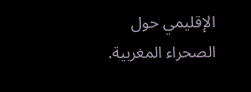الإقليمي حول الصحراء المغربية.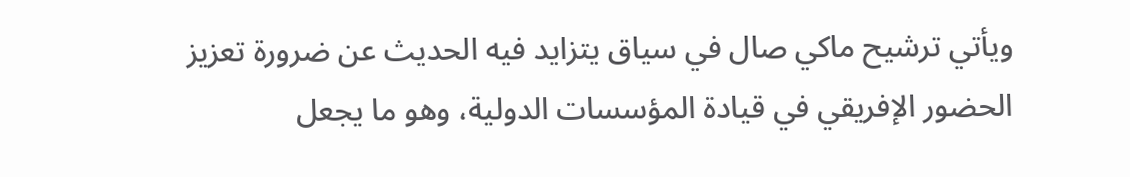ويأتي ترشيح ماكي صال في سياق يتزايد فيه الحديث عن ضرورة تعزيز الحضور الإفريقي في قيادة المؤسسات الدولية، وهو ما يجعل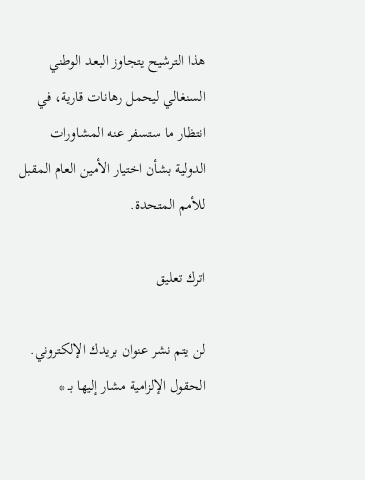هذا الترشيح يتجاوز البعد الوطني السنغالي ليحمل رهانات قارية، في انتظار ما ستسفر عنه المشاورات الدولية بشأن اختيار الأمين العام المقبل للأمم المتحدة.

اترك تعليق

لن يتم نشر عنوان بريدك الإلكتروني. الحقول الإلزامية مشار إليها بـ *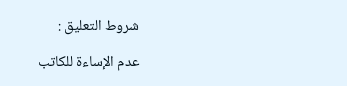شروط التعليق :

عدم الإساءة للكاتب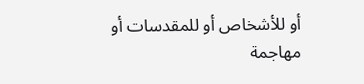أو للأشخاص أو للمقدسات أو مهاجمة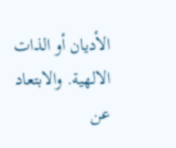الأديان أو الذات الالهية. والابتعاد عن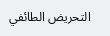التحريض الطائفي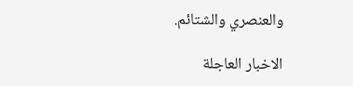والعنصري والشتائم.

الاخبار العاجلة